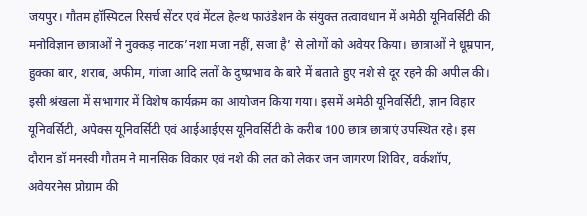जयपुर। गौतम हॉस्पिटल रिसर्च सेंटर एवं मेंटल हेल्थ फाउंडेशन के संयुक्त तत्वावधान में अमेठी यूनिवर्सिटी की मनोविज्ञान छात्राओं ने नुक्कड़ नाटक’नशा मजा नहीं, सजा है’ से लोगों को अवेयर किया। छात्राओं ने धूम्रपान, हुक्का बार, शराब, अफीम, गांजा आदि लतों के दुष्प्रभाव के बारे में बताते हुए नशे से दूर रहने की अपील की। इसी श्रंखला में सभागार में विशेष कार्यक्रम का आयोजन किया गया। इसमें अमेठी यूनिवर्सिटी, ज्ञान विहार यूनिवर्सिटी, अपेक्स यूनिवर्सिटी एवं आईआईएस यूनिवर्सिटी के करीब 100 छात्र छात्राएं उपस्थित रहे। इस दौरान डॉ मनस्वी गौतम ने मानसिक विकार एवं नशे की लत को लेकर जन जागरण शिविर, वर्कशॉप, अवेयरनेस प्रोग्राम की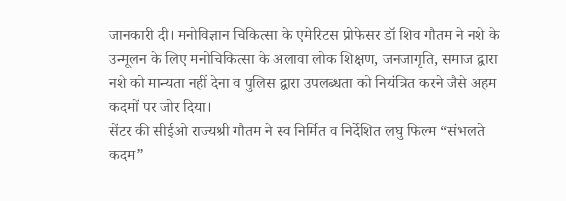जानकारी दी। मनोविज्ञान चिकित्सा के एमेरिटस प्रोफेसर डॉ शिव गौतम ने नशे के उन्मूलन के लिए मनोचिकित्सा के अलावा लोक शिक्षण, जनजागृति, समाज द्वारा नशे को मान्यता नहीं देना व पुलिस द्वारा उपलब्धता को नियंत्रित करने जैसे अहम कदमों पर जोर दिया।
सेंटर की सीईओ राज्यश्री गौतम ने स्व निर्मित व निर्देशित लघु फिल्म “संभलते कदम”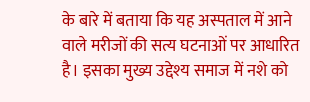के बारे में बताया कि यह अस्पताल में आने वाले मरीजों की सत्य घटनाओं पर आधारित है। इसका मुख्य उद्देश्य समाज में नशे को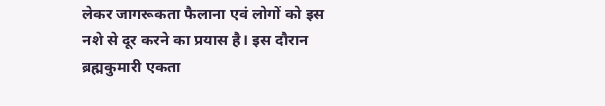लेकर जागरूकता फैलाना एवं लोगों को इस नशे से दूर करने का प्रयास है। इस दौरान ब्रह्मकुमारी एकता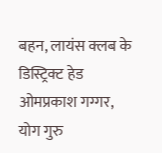बहन, लायंस क्लब के डिस्ट्रिक्ट हेड ओमप्रकाश गग्गर, योग गुरु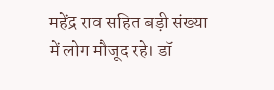महेंद्र राव सहित बड़ी संख्या में लोग मौजूद रहे। डॉ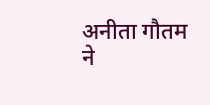अनीता गौतम ने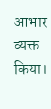आभार व्यक्त किया।